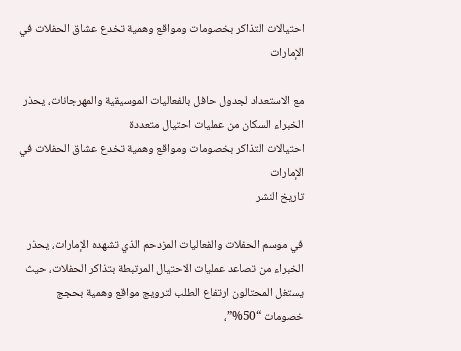احتيالات التذاكر بخصومات ومواقع وهمية تخدع عشاق الحفلات في الإمارات

مع الاستعداد لجدول حافل بالفعاليات الموسيقية والمهرجانات، يحذر الخبراء السكان من عمليات احتيال متعددة
احتيالات التذاكر بخصومات ومواقع وهمية تخدع عشاق الحفلات في الإمارات
تاريخ النشر

في موسم الحفلات والفعاليات المزدحم الذي تشهده الإمارات، يحذر الخبراء من تصاعد عمليات الاحتيال المرتبطة بتذاكر الحفلات، حيث يستغل المحتالون ارتفاع الطلب لترويج مواقع وهمية بحجج خصومات “50%”،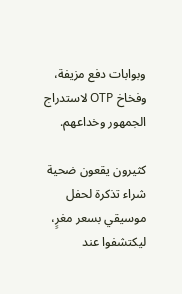وبوابات دفع مزيفة، وفخاخ OTP لاستدراج الجمهور وخداعهم.

كثيرون يقعون ضحية شراء تذكرة لحفل موسيقي بسعر مغرٍ، ليكتشفوا عند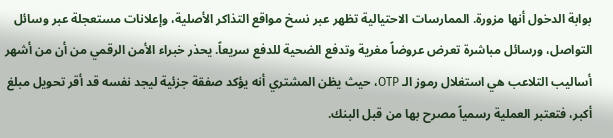بوابة الدخول أنها مزورة. الممارسات الاحتيالية تظهر عبر نسخ مواقع التذاكر الأصلية، وإعلانات مستعجلة عبر وسائل التواصل، ورسائل مباشرة تعرض عروضاً مغرية وتدفع الضحية للدفع سريعاً. يحذر خبراء الأمن الرقمي من أن من أشهر أساليب التلاعب هي استغلال رموز الـ OTP، حيث يظن المشتري أنه يؤكد صفقة جزئية ليجد نفسه قد أقر تحويل مبلغ أكبر، فتعتبر العملية رسمياً مصرح بها من قبل البنك.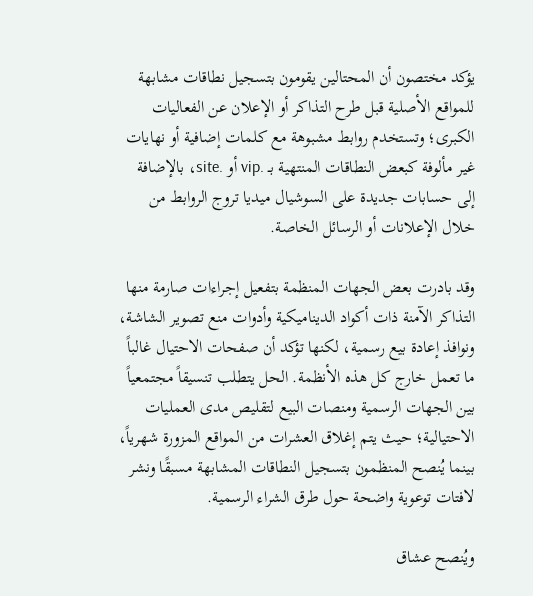يؤكد مختصون أن المحتالين يقومون بتسجيل نطاقات مشابهة للمواقع الأصلية قبل طرح التذاكر أو الإعلان عن الفعاليات الكبرى؛ وتستخدم روابط مشبوهة مع كلمات إضافية أو نهايات غير مألوفة كبعض النطاقات المنتهية بـ .vip أو .site، بالإضافة إلى حسابات جديدة على السوشيال ميديا تروج الروابط من خلال الإعلانات أو الرسائل الخاصة.

وقد بادرت بعض الجهات المنظمة بتفعيل إجراءات صارمة منها التذاكر الآمنة ذات أكواد الديناميكية وأدوات منع تصوير الشاشة، ونوافذ إعادة بيع رسمية، لكنها تؤكد أن صفحات الاحتيال غالباً ما تعمل خارج كل هذه الأنظمة. الحل يتطلب تنسيقاً مجتمعياً بين الجهات الرسمية ومنصات البيع لتقليص مدى العمليات الاحتيالية؛ حيث يتم إغلاق العشرات من المواقع المزورة شهرياً، بينما يُنصح المنظمون بتسجيل النطاقات المشابهة مسبقًا ونشر لافتات توعوية واضحة حول طرق الشراء الرسمية.

ويُنصح عشاق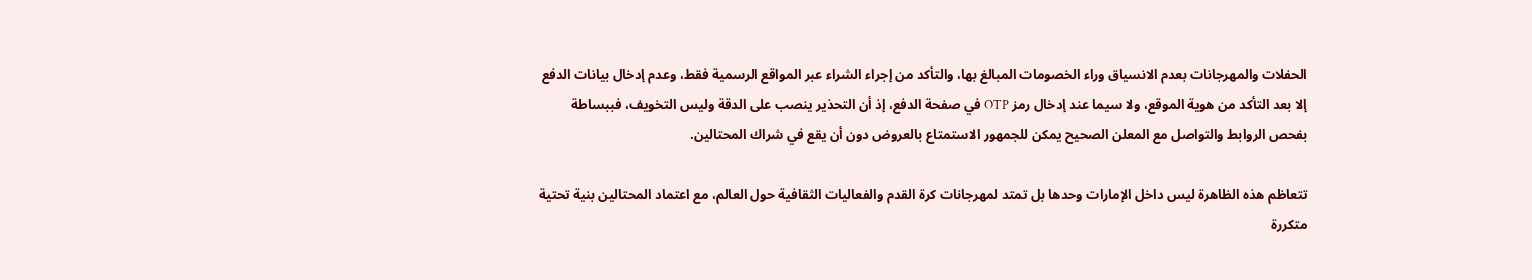الحفلات والمهرجانات بعدم الانسياق وراء الخصومات المبالغ بها، والتأكد من إجراء الشراء عبر المواقع الرسمية فقط، وعدم إدخال بيانات الدفع إلا بعد التأكد من هوية الموقع، ولا سيما عند إدخال رمز OTP في صفحة الدفع، إذ أن التحذير ينصب على الدقة وليس التخويف، فببساطة بفحص الروابط والتواصل مع المعلن الصحيح يمكن للجمهور الاستمتاع بالعروض دون أن يقع في شراك المحتالين.

تتعاظم هذه الظاهرة ليس داخل الإمارات وحدها بل تمتد لمهرجانات كرة القدم والفعاليات الثقافية حول العالم، مع اعتماد المحتالين بنية تحتية متكررة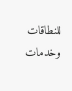للنطاقات وخدمات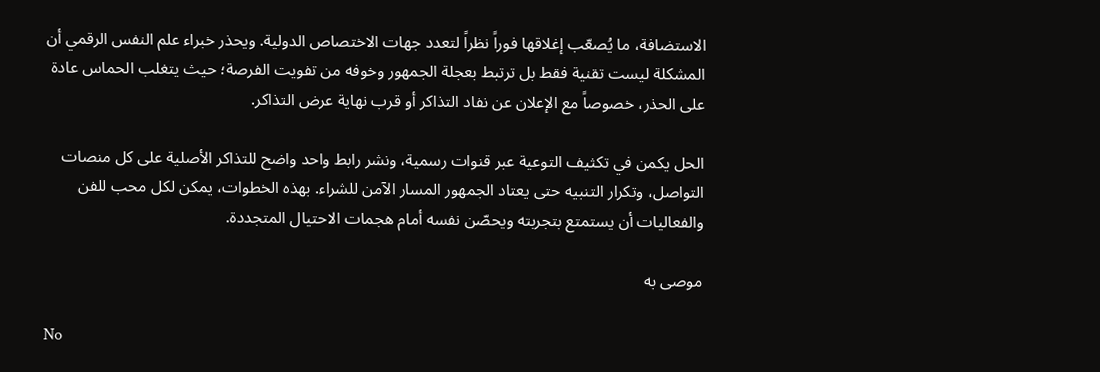الاستضافة، ما يُصعّب إغلاقها فوراً نظراً لتعدد جهات الاختصاص الدولية. ويحذر خبراء علم النفس الرقمي أن المشكلة ليست تقنية فقط بل ترتبط بعجلة الجمهور وخوفه من تفويت الفرصة؛ حيث يتغلب الحماس عادة على الحذر، خصوصاً مع الإعلان عن نفاد التذاكر أو قرب نهاية عرض التذاكر.

الحل يكمن في تكثيف التوعية عبر قنوات رسمية، ونشر رابط واحد واضح للتذاكر الأصلية على كل منصات التواصل، وتكرار التنبيه حتى يعتاد الجمهور المسار الآمن للشراء. بهذه الخطوات، يمكن لكل محب للفن والفعاليات أن يستمتع بتجربته ويحصّن نفسه أمام هجمات الاحتيال المتجددة.

موصى به

No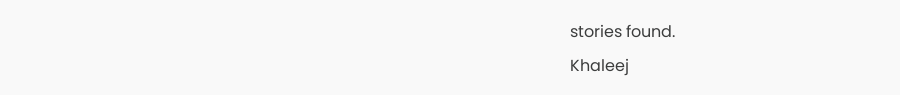stories found.
Khaleej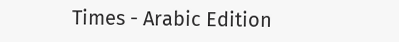Times - Arabic Edition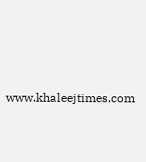www.khaleejtimes.com